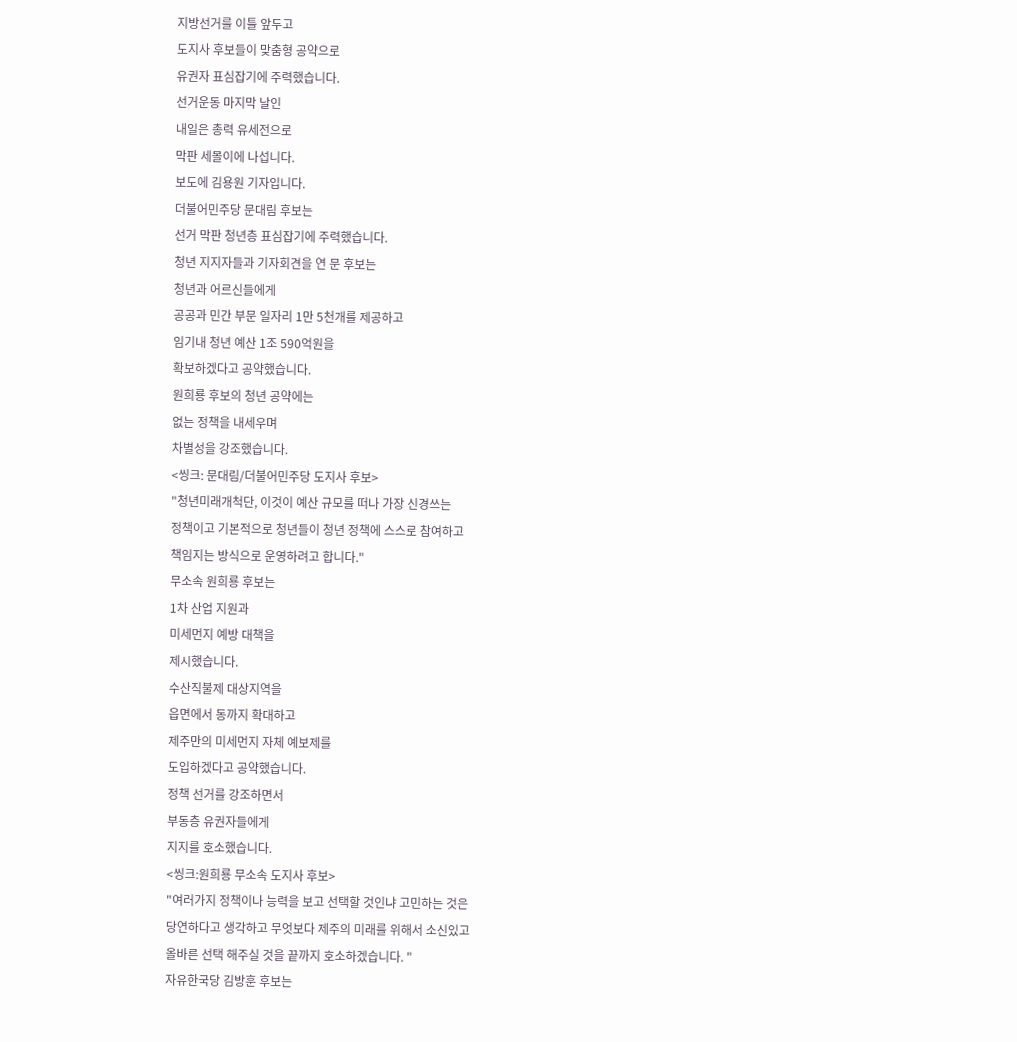지방선거를 이틀 앞두고
도지사 후보들이 맞춤형 공약으로
유권자 표심잡기에 주력했습니다.
선거운동 마지막 날인
내일은 총력 유세전으로
막판 세몰이에 나섭니다.
보도에 김용원 기자입니다.
더불어민주당 문대림 후보는
선거 막판 청년층 표심잡기에 주력했습니다.
청년 지지자들과 기자회견을 연 문 후보는
청년과 어르신들에게
공공과 민간 부문 일자리 1만 5천개를 제공하고
임기내 청년 예산 1조 590억원을
확보하겠다고 공약했습니다.
원희룡 후보의 청년 공약에는
없는 정책을 내세우며
차별성을 강조했습니다.
<씽크: 문대림/더불어민주당 도지사 후보>
"청년미래개척단, 이것이 예산 규모를 떠나 가장 신경쓰는
정책이고 기본적으로 청년들이 청년 정책에 스스로 참여하고
책임지는 방식으로 운영하려고 합니다."
무소속 원희룡 후보는
1차 산업 지원과
미세먼지 예방 대책을
제시했습니다.
수산직불제 대상지역을
읍면에서 동까지 확대하고
제주만의 미세먼지 자체 예보제를
도입하겠다고 공약했습니다.
정책 선거를 강조하면서
부동층 유권자들에게
지지를 호소했습니다.
<씽크:원희룡 무소속 도지사 후보>
"여러가지 정책이나 능력을 보고 선택할 것인냐 고민하는 것은
당연하다고 생각하고 무엇보다 제주의 미래를 위해서 소신있고
올바른 선택 해주실 것을 끝까지 호소하겠습니다. "
자유한국당 김방훈 후보는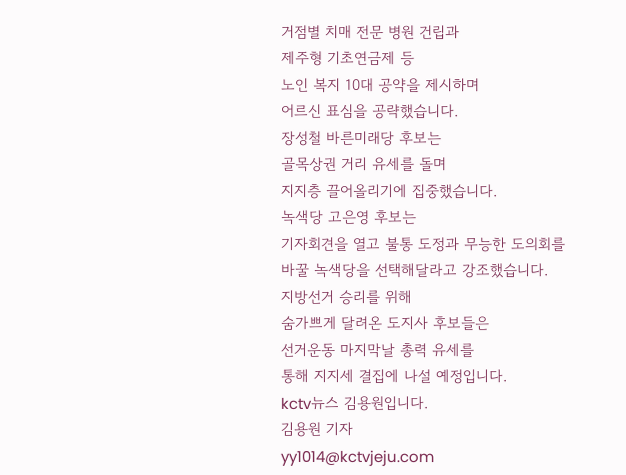거점별 치매 전문 병원 건립과
제주형 기초연금제 등
노인 복지 10대 공약을 제시하며
어르신 표심을 공략했습니다.
장성철 바른미래당 후보는
골목상권 거리 유세를 돌며
지지층 끌어올리기에 집중했습니다.
녹색당 고은영 후보는
기자회견을 열고 불통 도정과 무능한 도의회를
바꿀 녹색당을 선택해달라고 강조했습니다.
지방선거 승리를 위해
숨가쁘게 달려온 도지사 후보들은
선거운동 마지막날 총력 유세를
통해 지지세 결집에 나설 예정입니다.
kctv뉴스 김용원입니다.
김용원 기자
yy1014@kctvjeju.com